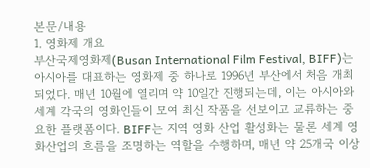본문/내용
1. 영화제 개요
부산국제영화제(Busan International Film Festival, BIFF)는 아시아를 대표하는 영화제 중 하나로 1996년 부산에서 처음 개최되었다. 매년 10월에 열리며 약 10일간 진행되는데, 이는 아시아와 세계 각국의 영화인들이 모여 최신 작품을 선보이고 교류하는 중요한 플랫폼이다. BIFF는 지역 영화 산업 활성화는 물론 세계 영화산업의 흐름을 조명하는 역할을 수행하며, 매년 약 25개국 이상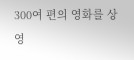300여 편의 영화를 상영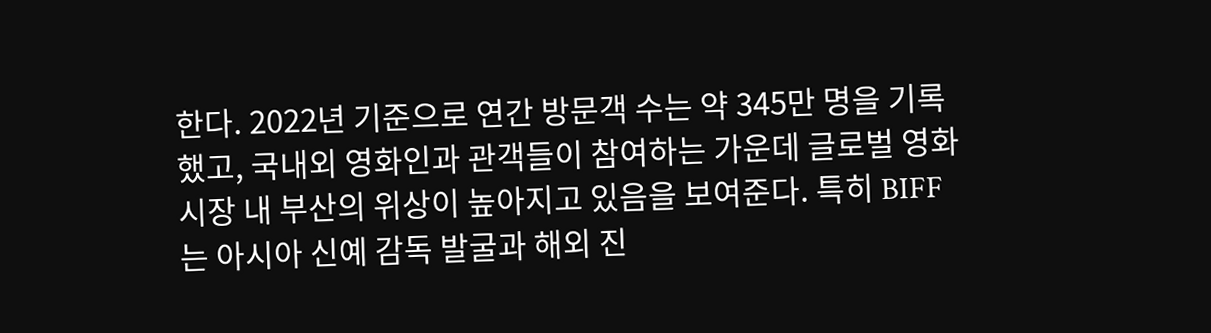한다. 2022년 기준으로 연간 방문객 수는 약 345만 명을 기록했고, 국내외 영화인과 관객들이 참여하는 가운데 글로벌 영화시장 내 부산의 위상이 높아지고 있음을 보여준다. 특히 BIFF는 아시아 신예 감독 발굴과 해외 진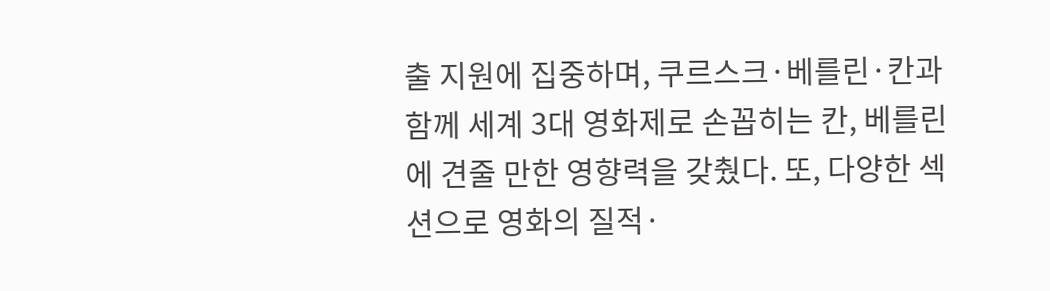출 지원에 집중하며, 쿠르스크·베를린·칸과 함께 세계 3대 영화제로 손꼽히는 칸, 베를린에 견줄 만한 영향력을 갖췄다. 또, 다양한 섹션으로 영화의 질적·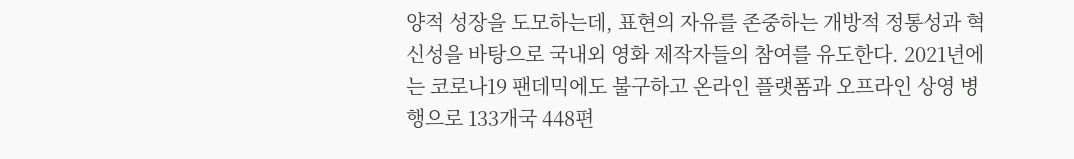양적 성장을 도모하는데, 표현의 자유를 존중하는 개방적 정통성과 혁신성을 바탕으로 국내외 영화 제작자들의 참여를 유도한다. 2021년에는 코로나19 팬데믹에도 불구하고 온라인 플랫폼과 오프라인 상영 병행으로 133개국 448편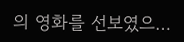의 영화를 선보였으…